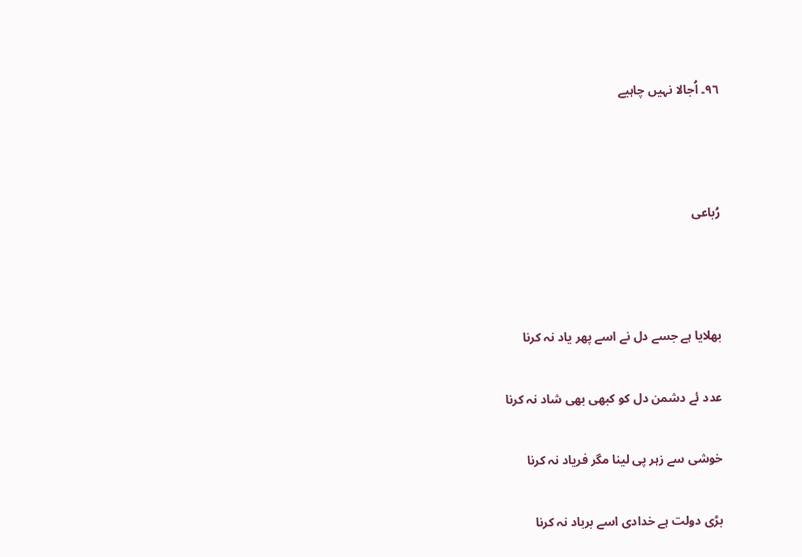٩٦۔ اُجالا نہیں چاہیے



رُباعی



بھلایا ہے جسے دل نے اسے پھر یاد نہ کرنا

عدد ئے دشمن دل کو کبھی بھی شاد نہ کرنا

خوشی سے زہر پی لینا مگر فریاد نہ کرنا

بڑی دولت ہے خدادی اسے برباد نہ کرنا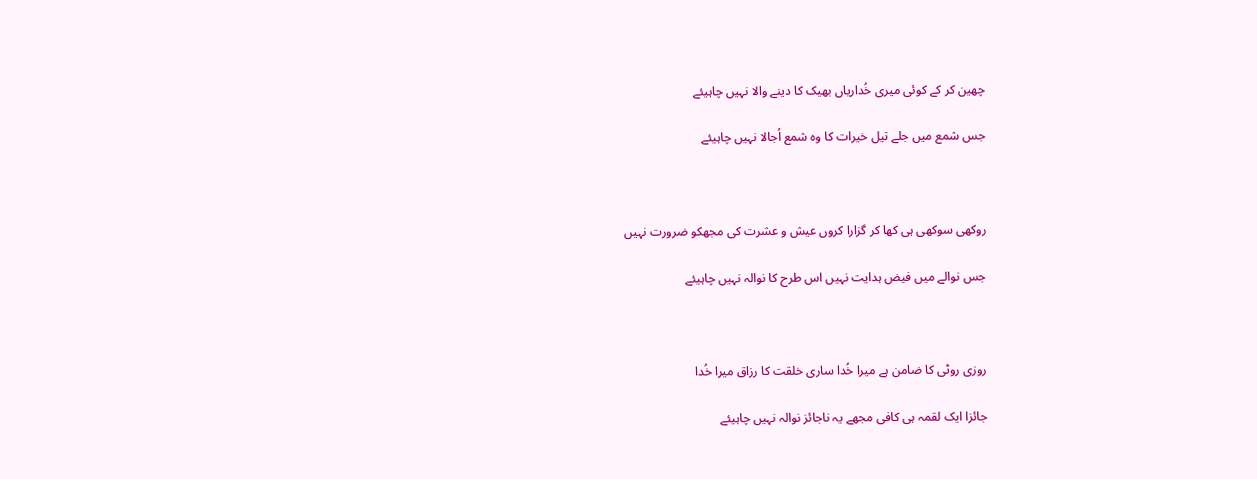چھین کر کے کوئی میری خُداریاں بھیک کا دینے والا نہیں چاہیئے

جس شمع میں جلے تیل خیرات کا وہ شمع اُجالا نہیں چاہیئے



روکھی سوکھی ہی کھا کر گزارا کروں عیش و عشرت کی مجھکو ضرورت نہیں

جس نوالے میں فیض ہدایت نہیں اس طرح کا نوالہ نہیں چاہیئے



روزی روٹی کا ضامن ہے میرا خُدا ساری خلقت کا رزاق میرا خُدا

جائزا ایک لقمہ ہی کافی مجھے یہ ناجائز نوالہ نہیں چاہیئے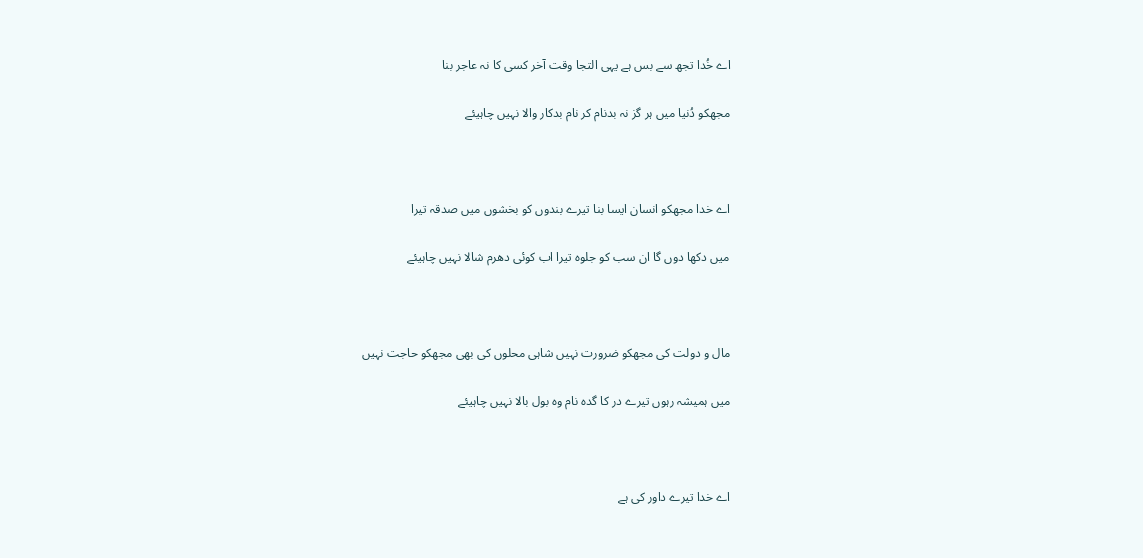اے خُدا تجھ سے بس ہے یہی التجا وقت آخر کسی کا نہ عاجر بنا

مجھکو دُنیا میں ہر گز نہ بدنام کر نام بدکار والا نہیں چاہیئے



اے خدا مجھکو انسان ایسا بنا تیرے بندوں کو بخشوں میں صدقہ تیرا

میں دکھا دوں گا ان سب کو جلوہ تیرا اب کوئی دھرم شالا نہیں چاہیئے



مال و دولت کی مجھکو ضرورت نہیں شاہی محلوں کی بھی مجھکو حاجت نہیں

میں ہمیشہ رہوں تیرے در کا گدہ نام وہ بول بالا نہیں چاہیئے



اے خدا تیرے داور کی ہے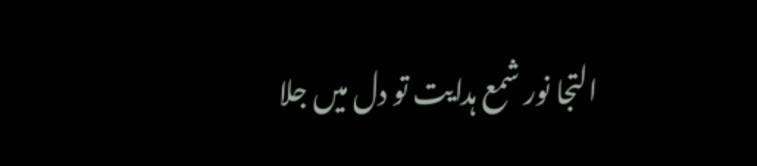التجا نور شمع ہدایت تو دل میں جلا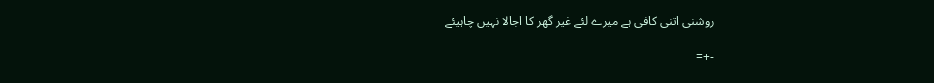روشنی اتنی کافی ہے میرے لئے غیر گھر کا اجالا نہیں چاہیئے

-+=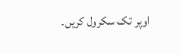اوپر تک سکرول کریں۔